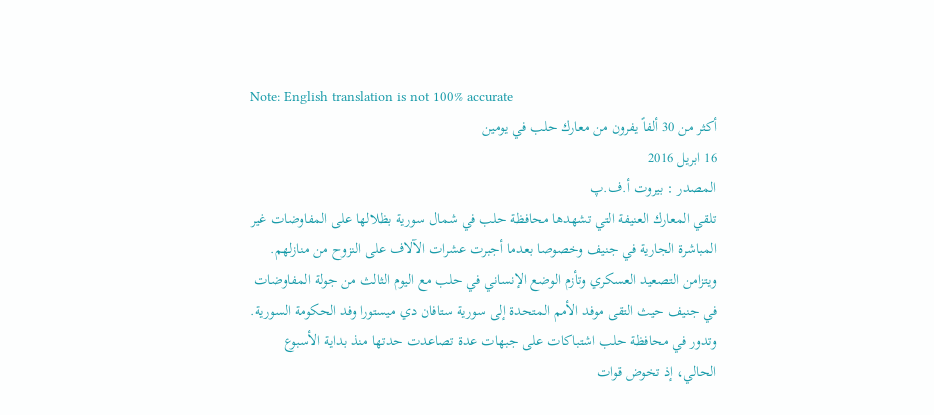Note: English translation is not 100% accurate
أكثر من 30 ألفاً يفرون من معارك حلب في يومين
16 ابريل 2016
المصدر : بيروت أ.ف.پ
تلقي المعارك العنيفة التي تشهدها محافظة حلب في شمال سورية بظلالها على المفاوضات غير المباشرة الجارية في جنيف وخصوصا بعدما أجبرت عشرات الآلاف على النزوح من منازلهم.
ويتزامن التصعيد العسكري وتأزم الوضع الإنساني في حلب مع اليوم الثالث من جولة المفاوضات في جنيف حيث التقى موفد الأمم المتحدة إلى سورية ستافان دي ميستورا وفد الحكومة السورية.
وتدور في محافظة حلب اشتباكات على جبهات عدة تصاعدت حدتها منذ بداية الأسبوع الحالي، إذ تخوض قوات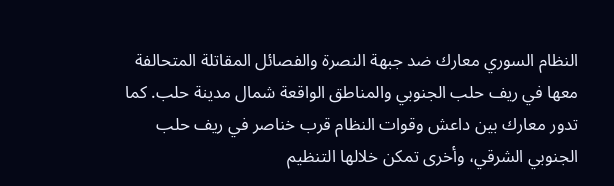النظام السوري معارك ضد جبهة النصرة والفصائل المقاتلة المتحالفة معها في ريف حلب الجنوبي والمناطق الواقعة شمال مدينة حلب. كما تدور معارك بين داعش وقوات النظام قرب خناصر في ريف حلب الجنوبي الشرقي، وأخرى تمكن خلالها التنظيم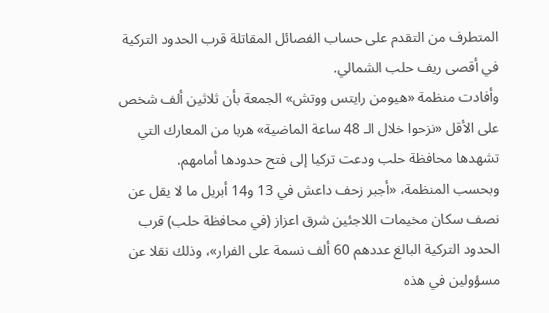المتطرف من التقدم على حساب الفصائل المقاتلة قرب الحدود التركية في أقصى ريف حلب الشمالي.
وأفادت منظمة «هيومن رايتس ووتش» الجمعة بأن ثلاثين ألف شخص على الأقل «نزحوا خلال الـ 48 ساعة الماضية» هربا من المعارك التي تشهدها محافظة حلب ودعت تركيا إلى فتح حدودها أمامهم.
وبحسب المنظمة، «أجبر زحف داعش في 13 و14 أبريل ما لا يقل عن نصف سكان مخيمات اللاجئين شرق اعزاز (في محافظة حلب) قرب الحدود التركية البالغ عددهم 60 ألف نسمة على الفرار»، وذلك نقلا عن مسؤولين في هذه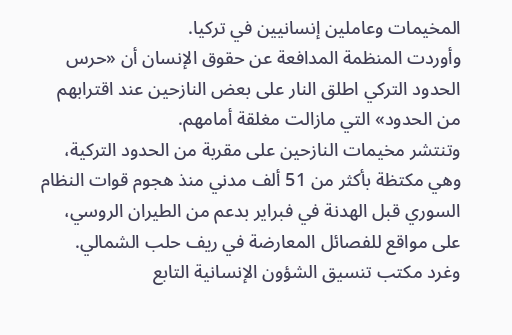المخيمات وعاملين إنسانيين في تركيا.
وأوردت المنظمة المدافعة عن حقوق الإنسان أن «حرس الحدود التركي اطلق النار على بعض النازحين عند اقترابهم من الحدود» التي مازالت مغلقة أمامهم.
وتنتشر مخيمات النازحين على مقربة من الحدود التركية، وهي مكتظة بأكثر من 51 ألف مدني منذ هجوم قوات النظام السوري قبل الهدنة في فبراير بدعم من الطيران الروسي، على مواقع للفصائل المعارضة في ريف حلب الشمالي.
وغرد مكتب تنسيق الشؤون الإنسانية التابع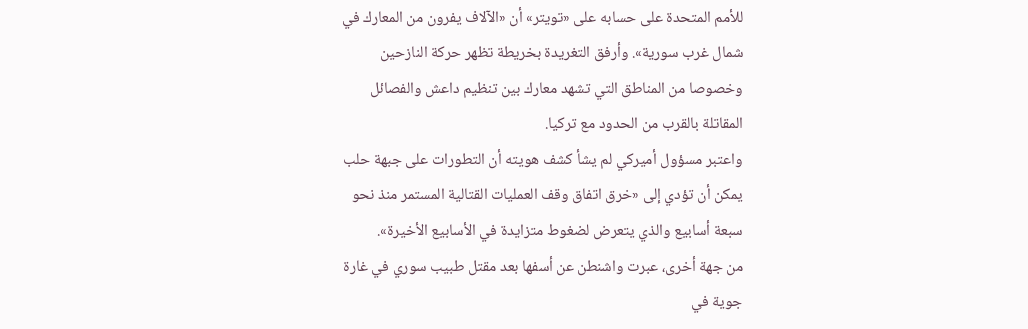للأمم المتحدة على حسابه على «تويتر» أن «الآلاف يفرون من المعارك في شمال غرب سورية». وأرفق التغريدة بخريطة تظهر حركة النازحين وخصوصا من المناطق التي تشهد معارك بين تنظيم داعش والفصائل المقاتلة بالقرب من الحدود مع تركيا.
واعتبر مسؤول أميركي لم يشأ كشف هويته أن التطورات على جبهة حلب يمكن أن تؤدي إلى «خرق اتفاق وقف العمليات القتالية المستمر منذ نحو سبعة أسابيع والذي يتعرض لضغوط متزايدة في الأسابيع الأخيرة».
من جهة أخرى، عبرت واشنطن عن أسفها بعد مقتل طبيب سوري في غارة جوية في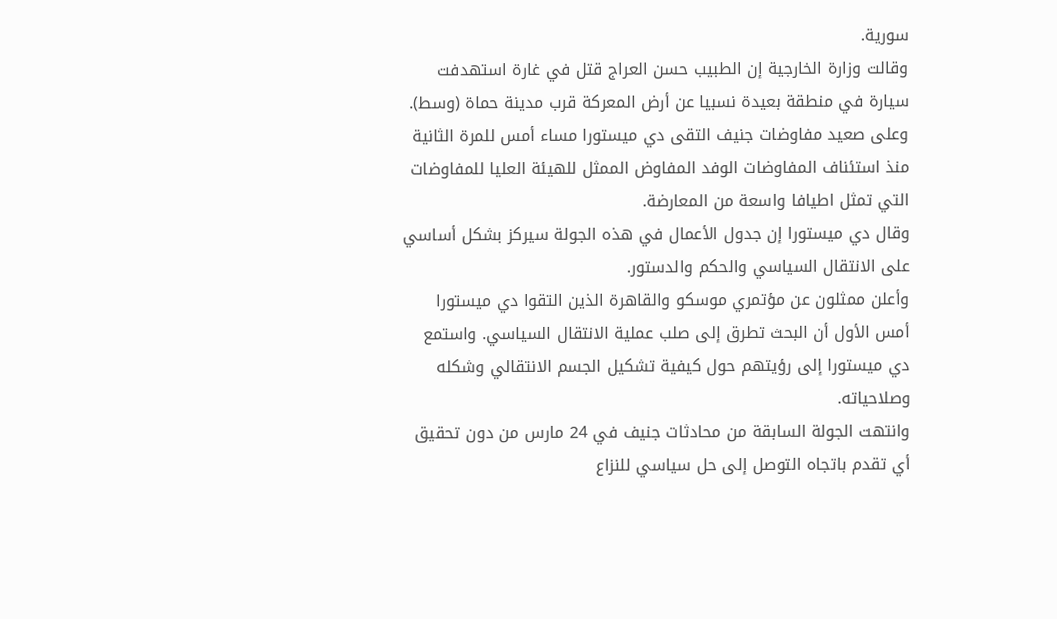سورية.
وقالت وزارة الخارجية إن الطبيب حسن العراج قتل في غارة استهدفت سيارة في منطقة بعيدة نسبيا عن أرض المعركة قرب مدينة حماة (وسط). وعلى صعيد مفاوضات جنيف التقى دي ميستورا مساء أمس للمرة الثانية منذ استئناف المفاوضات الوفد المفاوض الممثل للهيئة العليا للمفاوضات التي تمثل اطيافا واسعة من المعارضة.
وقال دي ميستورا إن جدول الأعمال في هذه الجولة سيركز بشكل أساسي على الانتقال السياسي والحكم والدستور.
وأعلن ممثلون عن مؤتمري موسكو والقاهرة الذين التقوا دي ميستورا أمس الأول أن البحث تطرق إلى صلب عملية الانتقال السياسي. واستمع دي ميستورا إلى رؤيتهم حول كيفية تشكيل الجسم الانتقالي وشكله وصلاحياته.
وانتهت الجولة السابقة من محادثات جنيف في 24 مارس من دون تحقيق أي تقدم باتجاه التوصل إلى حل سياسي للنزاع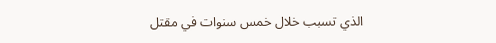الذي تسبب خلال خمس سنوات في مقتل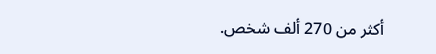أكثر من 270 ألف شخص.